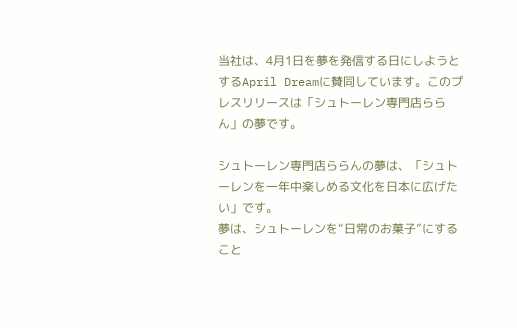当社は、4月1日を夢を発信する日にしようとするApril Dreamに賛同しています。このプレスリリースは「シュトーレン専門店ららん」の夢です。

シュトーレン専門店ららんの夢は、「シュトーレンを一年中楽しめる文化を日本に広げたい」です。
夢は、シュトーレンを“日常のお菓子”にすること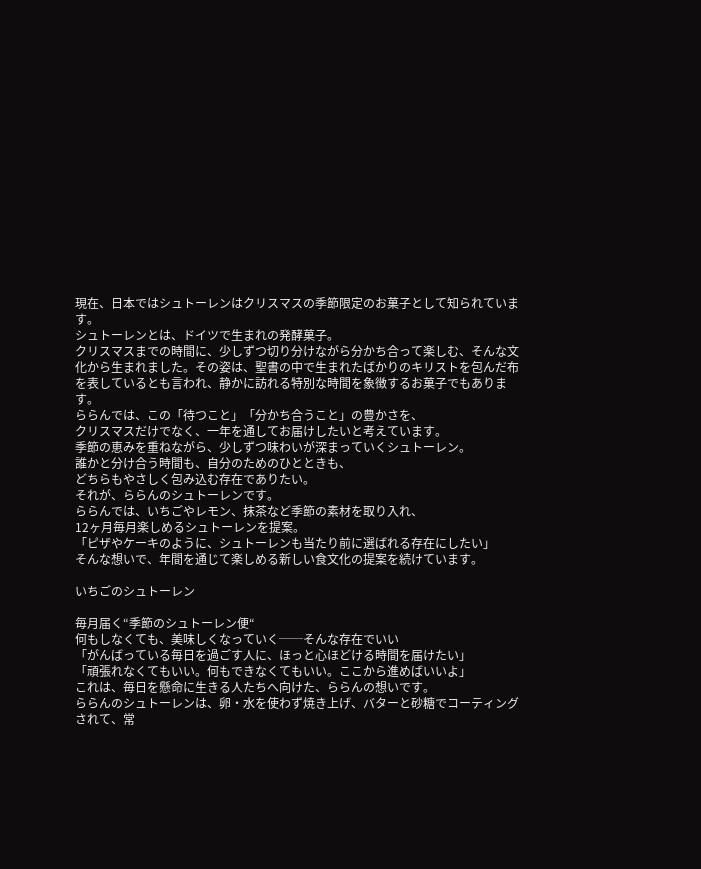現在、日本ではシュトーレンはクリスマスの季節限定のお菓子として知られています。
シュトーレンとは、ドイツで生まれの発酵菓子。
クリスマスまでの時間に、少しずつ切り分けながら分かち合って楽しむ、そんな文化から生まれました。その姿は、聖書の中で生まれたばかりのキリストを包んだ布を表しているとも言われ、静かに訪れる特別な時間を象徴するお菓子でもあります。
ららんでは、この「待つこと」「分かち合うこと」の豊かさを、
クリスマスだけでなく、一年を通してお届けしたいと考えています。
季節の恵みを重ねながら、少しずつ味わいが深まっていくシュトーレン。
誰かと分け合う時間も、自分のためのひとときも、
どちらもやさしく包み込む存在でありたい。
それが、ららんのシュトーレンです。
ららんでは、いちごやレモン、抹茶など季節の素材を取り入れ、
12ヶ月毎月楽しめるシュトーレンを提案。
「ピザやケーキのように、シュトーレンも当たり前に選ばれる存在にしたい」
そんな想いで、年間を通じて楽しめる新しい食文化の提案を続けています。

いちごのシュトーレン

毎月届く“季節のシュトーレン便“
何もしなくても、美味しくなっていく──そんな存在でいい
「がんばっている毎日を過ごす人に、ほっと心ほどける時間を届けたい」
「頑張れなくてもいい。何もできなくてもいい。ここから進めばいいよ」
これは、毎日を懸命に生きる人たちへ向けた、ららんの想いです。
ららんのシュトーレンは、卵・水を使わず焼き上げ、バターと砂糖でコーティングされて、常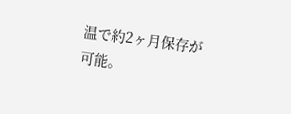温で約2ヶ月保存が可能。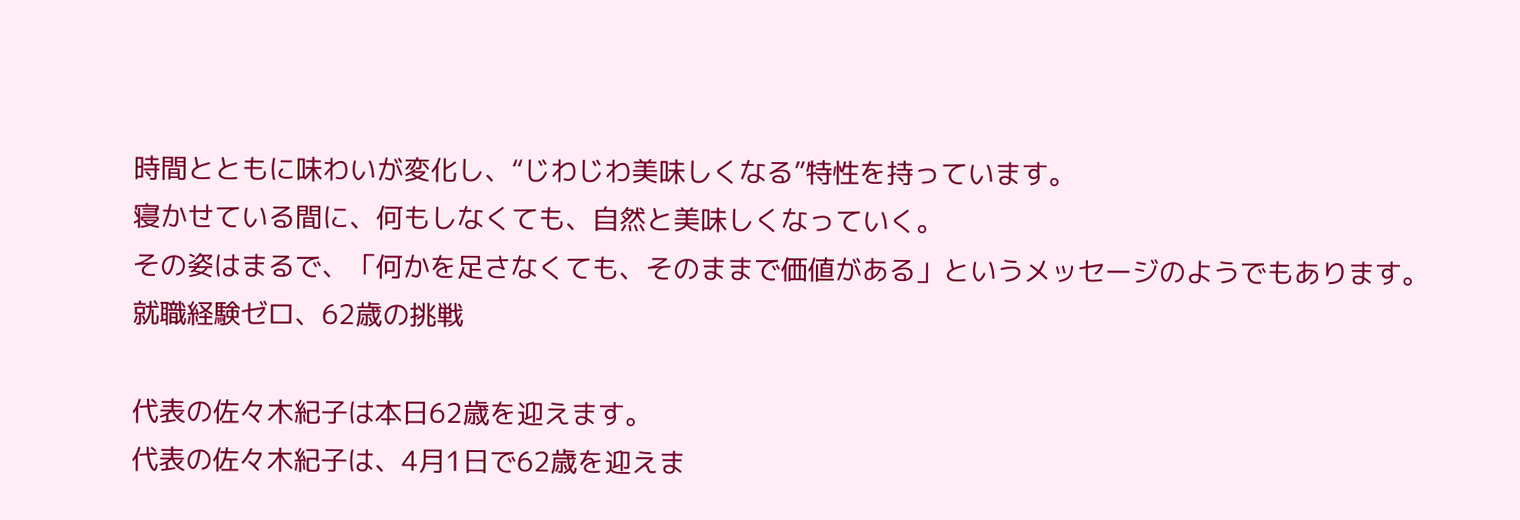時間とともに味わいが変化し、“じわじわ美味しくなる”特性を持っています。
寝かせている間に、何もしなくても、自然と美味しくなっていく。
その姿はまるで、「何かを足さなくても、そのままで価値がある」というメッセージのようでもあります。
就職経験ゼロ、62歳の挑戦

代表の佐々木紀子は本日62歳を迎えます。
代表の佐々木紀子は、4月1日で62歳を迎えま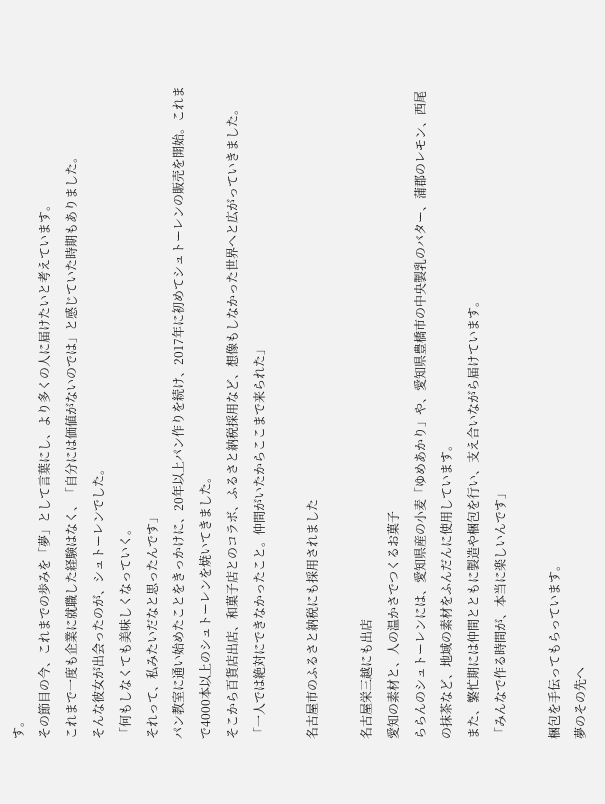す。
その節目の今、これまでの歩みを「夢」として言葉にし、より多くの人に届けたいと考えています。
これまで一度も企業に就職した経験はなく、「自分には価値がないのでは」と感じていた時期もありました。
そんな彼女が出会ったのが、シュトーレンでした。
「何もしなくても美味しくなっていく。
それって、私みたいだなと思ったんです」
パン教室に通い始めたことをきっかけに、20年以上パン作りを続け、2017年に初めてシュトーレンの販売を開始。これまで4000本以上のシュトーレンを焼いてきました。
そこから百貨店出店、和菓子店とのコラボ、ふるさと納税採用など、想像もしなかった世界へと広がっていきました。
「一人では絶対にできなかったこと。仲間がいたからここまで来られた」

名古屋市のふるさと納税にも採用されました

名古屋栄三越にも出店
愛知の素材と、人の温かさでつくるお菓子
ららんのシュトーレンには、愛知県産の小麦「ゆめあかり」や、愛知県豊橋市の中央製乳のバター、蒲郡のレモン、西尾の抹茶など、地域の素材をふんだんに使用しています。
また、繁忙期には仲間とともに製造や梱包を行い、支え合いながら届けています。
「みんなで作る時間が、本当に楽しいんです」

梱包を手伝ってもらっています。
夢のその先へ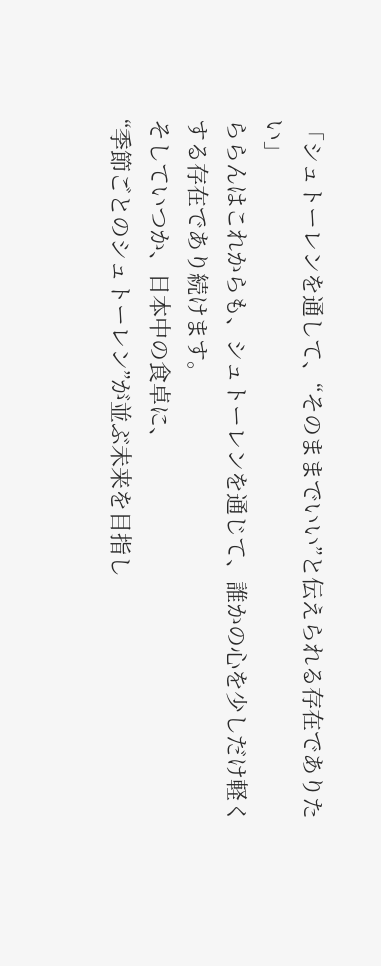「シュトーレンを通して、“そのままでいい”と伝えられる存在でありたい」
ららんはこれからも、シュトーレンを通じて、誰かの心を少しだけ軽くする存在であり続けます。
そしていつか、日本中の食卓に、
“季節ごとのシュトーレン”が並ぶ未来を目指し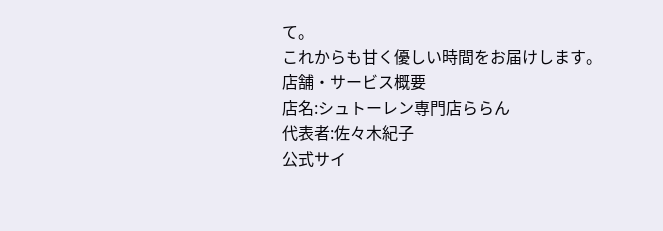て。
これからも甘く優しい時間をお届けします。
店舗・サービス概要
店名:シュトーレン専門店ららん
代表者:佐々木紀子
公式サイ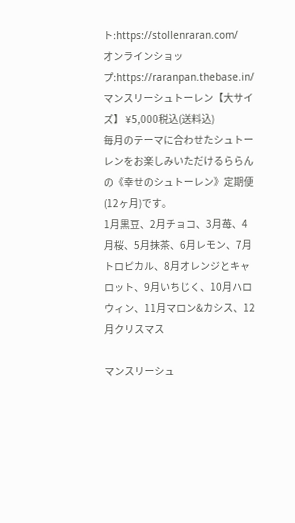ト:https://stollenraran.com/
オンラインショップ:https://raranpan.thebase.in/
マンスリーシュトーレン【大サイズ】 ¥5,000税込(送料込)
毎月のテーマに合わせたシュトーレンをお楽しみいただけるららんの《幸せのシュトーレン》定期便(12ヶ月)です。
1月黒豆、2月チョコ、3月苺、4月桜、5月抹茶、6月レモン、7月トロピカル、8月オレンジとキャロット、9月いちじく、10月ハロウィン、11月マロン&カシス、12月クリスマス

マンスリーシュ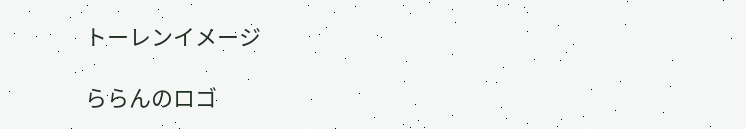トーレンイメージ

ららんのロゴ